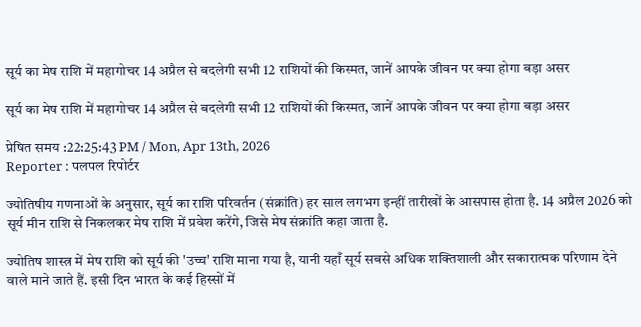सूर्य का मेष राशि में महागोचर 14 अप्रैल से बदलेगी सभी 12 राशियों की किस्मत, जानें आपके जीवन पर क्या होगा बड़ा असर

सूर्य का मेष राशि में महागोचर 14 अप्रैल से बदलेगी सभी 12 राशियों की किस्मत, जानें आपके जीवन पर क्या होगा बड़ा असर

प्रेषित समय :22:25:43 PM / Mon, Apr 13th, 2026
Reporter : पलपल रिपोर्टर

ज्योतिषीय गणनाओं के अनुसार, सूर्य का राशि परिवर्तन (संक्रांति) हर साल लगभग इन्हीं तारीखों के आसपास होता है. 14 अप्रैल 2026 को सूर्य मीन राशि से निकलकर मेष राशि में प्रवेश करेंगे, जिसे मेष संक्रांति कहा जाता है.

ज्योतिष शास्त्र में मेष राशि को सूर्य की 'उच्च' राशि माना गया है, यानी यहाँ सूर्य सबसे अधिक शक्तिशाली और सकारात्मक परिणाम देने वाले माने जाते हैं. इसी दिन भारत के कई हिस्सों में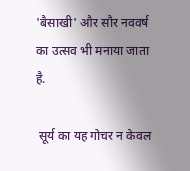'बैसाखी' और सौर नववर्ष का उत्सव भी मनाया जाता है.

 सूर्य का यह गोचर न केवल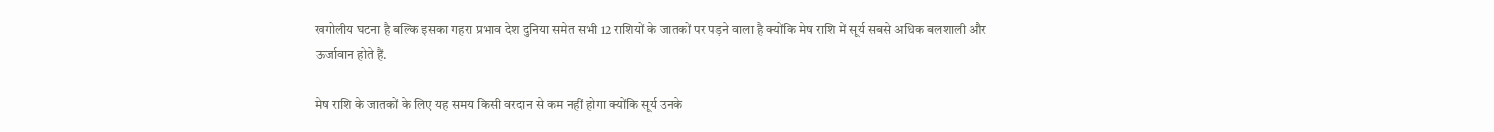खगोलीय घटना है बल्कि इसका गहरा प्रभाव देश दुनिया समेत सभी 12 राशियों के जातकों पर पड़ने वाला है क्योंकि मेष राशि में सूर्य सबसे अधिक बलशाली और ऊर्जावान होते हैं.

मेष राशि के जातकों के लिए यह समय किसी वरदान से कम नहीं होगा क्योंकि सूर्य उनके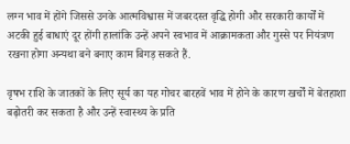लग्न भाव में होंगे जिससे उनके आत्मविश्वास में जबरदस्त वृद्धि होगी और सरकारी कार्यों में अटकी हुई बाधाएं दूर होंगी हालांकि उन्हें अपने स्वभाव में आक्रामकता और गुस्से पर नियंत्रण रखना होगा अन्यथा बने बनाए काम बिगड़ सकते हैं.

वृषभ राशि के जातकों के लिए सूर्य का यह गोचर बारहवें भाव में होने के कारण खर्चों में बेतहाशा बढ़ोतरी कर सकता है और उन्हें स्वास्थ्य के प्रति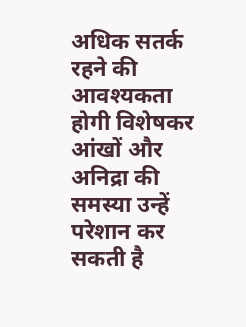अधिक सतर्क रहने की आवश्यकता होगी विशेषकर आंखों और अनिद्रा की समस्या उन्हें परेशान कर सकती है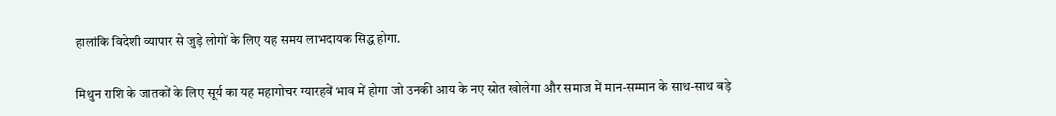हालांकि विदेशी व्यापार से जुड़े लोगों के लिए यह समय लाभदायक सिद्ध होगा.

मिथुन राशि के जातकों के लिए सूर्य का यह महागोचर ग्यारहवें भाव में होगा जो उनकी आय के नए स्रोत खोलेगा और समाज में मान-सम्मान के साथ-साथ बड़े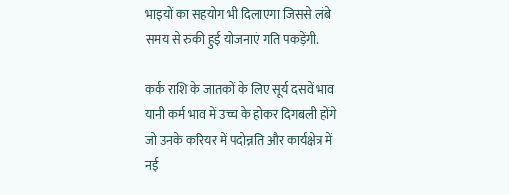भाइयों का सहयोग भी दिलाएगा जिससे लंबे समय से रुकी हुई योजनाएं गति पकड़ेंगी.

कर्क राशि के जातकों के लिए सूर्य दसवें भाव यानी कर्म भाव में उच्च के होकर दिगबली होंगे जो उनके करियर में पदोन्नति और कार्यक्षेत्र में नई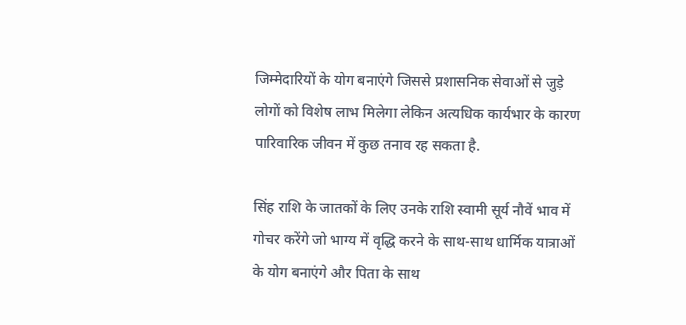जिम्मेदारियों के योग बनाएंगे जिससे प्रशासनिक सेवाओं से जुड़े लोगों को विशेष लाभ मिलेगा लेकिन अत्यधिक कार्यभार के कारण पारिवारिक जीवन में कुछ तनाव रह सकता है.

सिंह राशि के जातकों के लिए उनके राशि स्वामी सूर्य नौवें भाव में गोचर करेंगे जो भाग्य में वृद्धि करने के साथ-साथ धार्मिक यात्राओं के योग बनाएंगे और पिता के साथ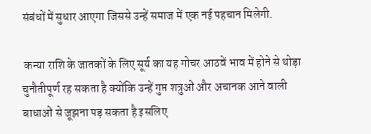संबंधों में सुधार आएगा जिससे उन्हें समाज में एक नई पहचान मिलेगी.

 कन्या राशि के जातकों के लिए सूर्य का यह गोचर आठवें भाव में होने से थोड़ा चुनौतीपूर्ण रह सकता है क्योंकि उन्हें गुप्त शत्रुओं और अचानक आने वाली बाधाओं से जूझना पड़ सकता है इसलिए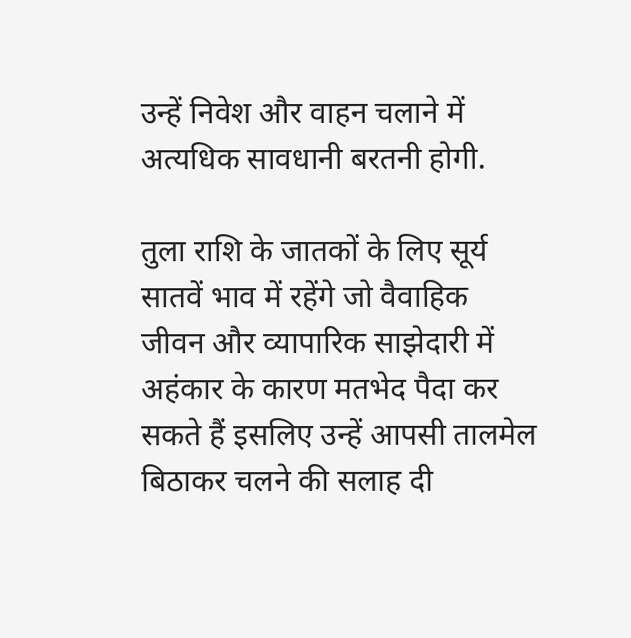उन्हें निवेश और वाहन चलाने में अत्यधिक सावधानी बरतनी होगी.

तुला राशि के जातकों के लिए सूर्य सातवें भाव में रहेंगे जो वैवाहिक जीवन और व्यापारिक साझेदारी में अहंकार के कारण मतभेद पैदा कर सकते हैं इसलिए उन्हें आपसी तालमेल बिठाकर चलने की सलाह दी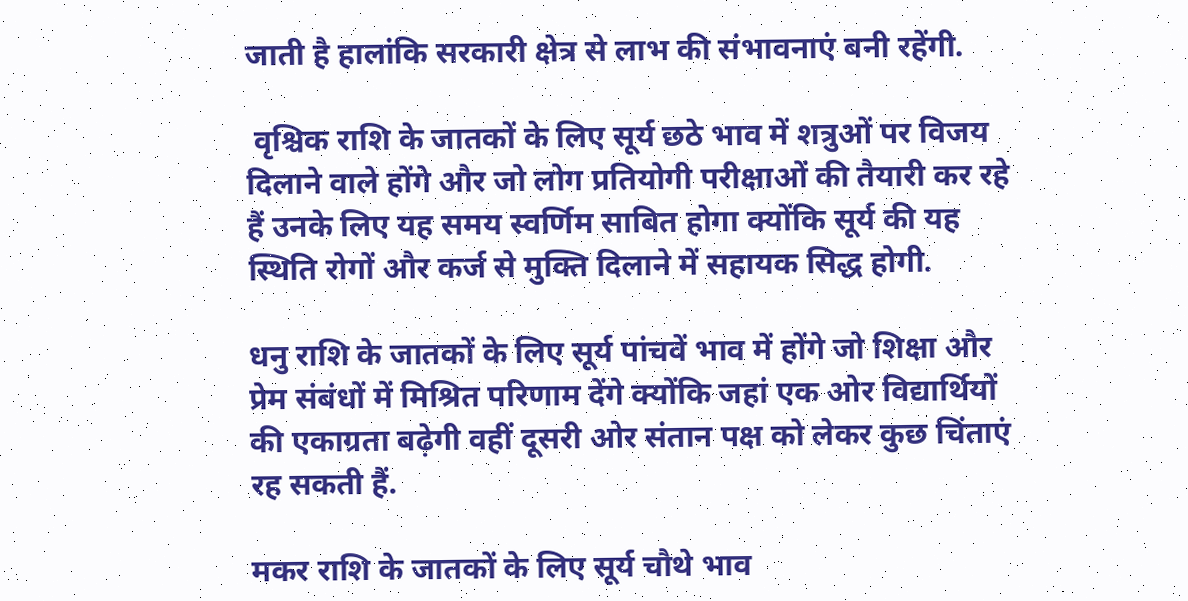जाती है हालांकि सरकारी क्षेत्र से लाभ की संभावनाएं बनी रहेंगी.

 वृश्चिक राशि के जातकों के लिए सूर्य छठे भाव में शत्रुओं पर विजय दिलाने वाले होंगे और जो लोग प्रतियोगी परीक्षाओं की तैयारी कर रहे हैं उनके लिए यह समय स्वर्णिम साबित होगा क्योंकि सूर्य की यह स्थिति रोगों और कर्ज से मुक्ति दिलाने में सहायक सिद्ध होगी.

धनु राशि के जातकों के लिए सूर्य पांचवें भाव में होंगे जो शिक्षा और प्रेम संबंधों में मिश्रित परिणाम देंगे क्योंकि जहां एक ओर विद्यार्थियों की एकाग्रता बढ़ेगी वहीं दूसरी ओर संतान पक्ष को लेकर कुछ चिंताएं रह सकती हैं.

मकर राशि के जातकों के लिए सूर्य चौथे भाव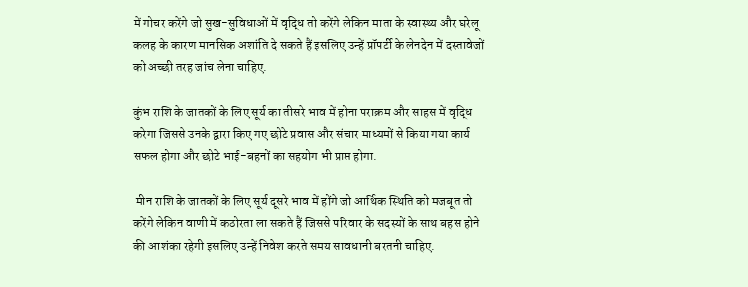में गोचर करेंगे जो सुख-सुविधाओं में वृद्धि तो करेंगे लेकिन माता के स्वास्थ्य और घरेलू कलह के कारण मानसिक अशांति दे सकते हैं इसलिए उन्हें प्रॉपर्टी के लेनदेन में दस्तावेजों को अच्छी तरह जांच लेना चाहिए.

कुंभ राशि के जातकों के लिए सूर्य का तीसरे भाव में होना पराक्रम और साहस में वृद्धि करेगा जिससे उनके द्वारा किए गए छोटे प्रवास और संचार माध्यमों से किया गया कार्य सफल होगा और छोटे भाई-बहनों का सहयोग भी प्राप्त होगा.

 मीन राशि के जातकों के लिए सूर्य दूसरे भाव में होंगे जो आर्थिक स्थिति को मजबूत तो करेंगे लेकिन वाणी में कठोरता ला सकते हैं जिससे परिवार के सदस्यों के साथ बहस होने की आशंका रहेगी इसलिए उन्हें निवेश करते समय सावधानी बरतनी चाहिए.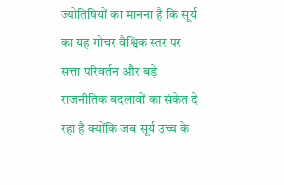ज्योतिषियों का मानना है कि सूर्य का यह गोचर वैश्विक स्तर पर सत्ता परिवर्तन और बड़े राजनीतिक बदलावों का संकेत दे रहा है क्योंकि जब सूर्य उच्च के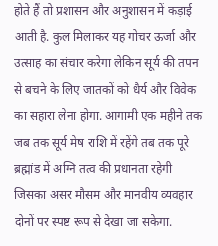होते हैं तो प्रशासन और अनुशासन में कड़ाई आती है. कुल मिलाकर यह गोचर ऊर्जा और उत्साह का संचार करेगा लेकिन सूर्य की तपन से बचने के लिए जातकों को धैर्य और विवेक का सहारा लेना होगा. आगामी एक महीने तक जब तक सूर्य मेष राशि में रहेंगे तब तक पूरे ब्रह्मांड में अग्नि तत्व की प्रधानता रहेगी जिसका असर मौसम और मानवीय व्यवहार दोनों पर स्पष्ट रूप से देखा जा सकेगा.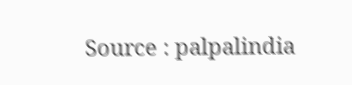Source : palpalindia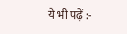ये भी पढ़ें :-